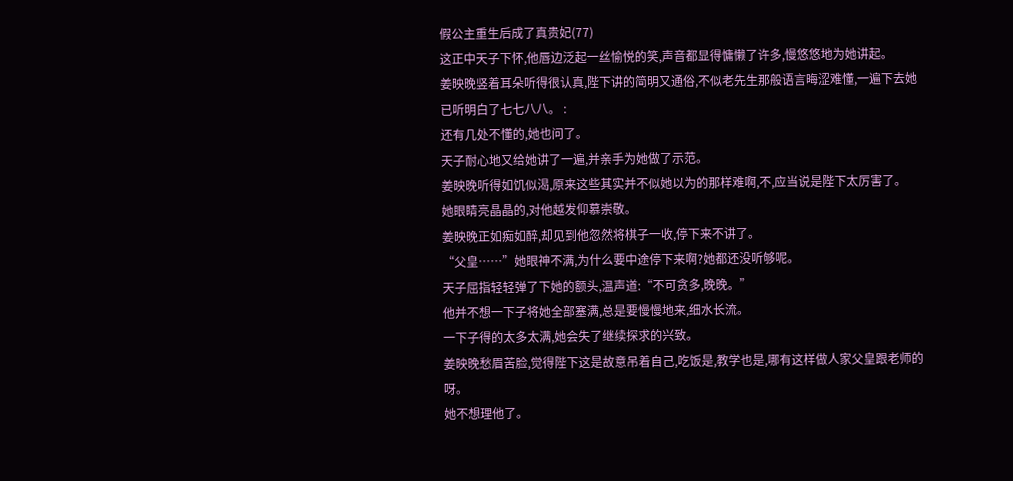假公主重生后成了真贵妃(77)
这正中天子下怀,他唇边泛起一丝愉悦的笑,声音都显得慵懒了许多,慢悠悠地为她讲起。
姜映晚竖着耳朵听得很认真,陛下讲的简明又通俗,不似老先生那般语言晦涩难懂,一遍下去她已听明白了七七八八。 :
还有几处不懂的,她也问了。
天子耐心地又给她讲了一遍,并亲手为她做了示范。
姜映晚听得如饥似渴,原来这些其实并不似她以为的那样难啊,不,应当说是陛下太厉害了。
她眼睛亮晶晶的,对他越发仰慕崇敬。
姜映晚正如痴如醉,却见到他忽然将棋子一收,停下来不讲了。
“父皇……”她眼神不满,为什么要中途停下来啊?她都还没听够呢。
天子屈指轻轻弹了下她的额头,温声道:“不可贪多,晚晚。”
他并不想一下子将她全部塞满,总是要慢慢地来,细水长流。
一下子得的太多太满,她会失了继续探求的兴致。
姜映晚愁眉苦脸,觉得陛下这是故意吊着自己,吃饭是,教学也是,哪有这样做人家父皇跟老师的呀。
她不想理他了。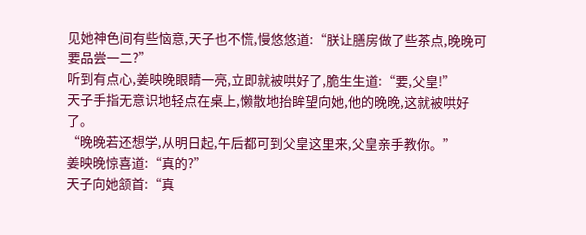见她神色间有些恼意,天子也不慌,慢悠悠道:“朕让膳房做了些茶点,晚晚可要品尝一二?”
听到有点心,姜映晚眼睛一亮,立即就被哄好了,脆生生道:“要,父皇!”
天子手指无意识地轻点在桌上,懒散地抬眸望向她,他的晚晚,这就被哄好了。
“晚晚若还想学,从明日起,午后都可到父皇这里来,父皇亲手教你。”
姜映晚惊喜道:“真的?”
天子向她颔首:“真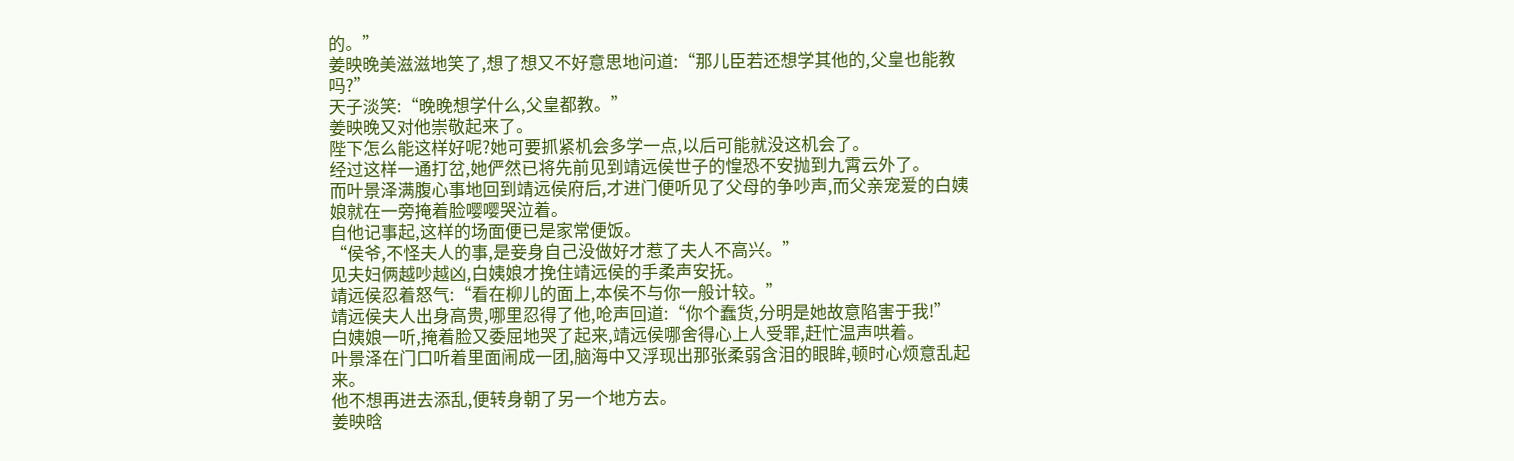的。”
姜映晚美滋滋地笑了,想了想又不好意思地问道:“那儿臣若还想学其他的,父皇也能教吗?”
天子淡笑:“晚晚想学什么,父皇都教。”
姜映晚又对他崇敬起来了。
陛下怎么能这样好呢?她可要抓紧机会多学一点,以后可能就没这机会了。
经过这样一通打岔,她俨然已将先前见到靖远侯世子的惶恐不安抛到九霄云外了。
而叶景泽满腹心事地回到靖远侯府后,才进门便听见了父母的争吵声,而父亲宠爱的白姨娘就在一旁掩着脸嘤嘤哭泣着。
自他记事起,这样的场面便已是家常便饭。
“侯爷,不怪夫人的事,是妾身自己没做好才惹了夫人不高兴。”
见夫妇俩越吵越凶,白姨娘才挽住靖远侯的手柔声安抚。
靖远侯忍着怒气:“看在柳儿的面上,本侯不与你一般计较。”
靖远侯夫人出身高贵,哪里忍得了他,呛声回道:“你个蠢货,分明是她故意陷害于我!”
白姨娘一听,掩着脸又委屈地哭了起来,靖远侯哪舍得心上人受罪,赶忙温声哄着。
叶景泽在门口听着里面闹成一团,脑海中又浮现出那张柔弱含泪的眼眸,顿时心烦意乱起来。
他不想再进去添乱,便转身朝了另一个地方去。
姜映晗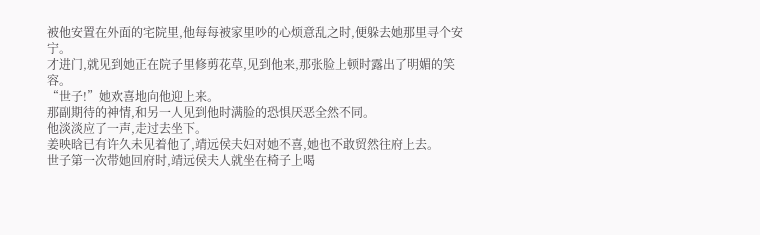被他安置在外面的宅院里,他每每被家里吵的心烦意乱之时,便躲去她那里寻个安宁。
才进门,就见到她正在院子里修剪花草,见到他来,那张脸上顿时露出了明媚的笑容。
“世子!”她欢喜地向他迎上来。
那副期待的神情,和另一人见到他时满脸的恐惧厌恶全然不同。
他淡淡应了一声,走过去坐下。
姜映晗已有许久未见着他了,靖远侯夫妇对她不喜,她也不敢贸然往府上去。
世子第一次带她回府时,靖远侯夫人就坐在椅子上喝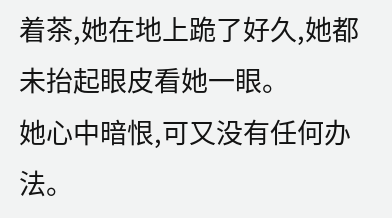着茶,她在地上跪了好久,她都未抬起眼皮看她一眼。
她心中暗恨,可又没有任何办法。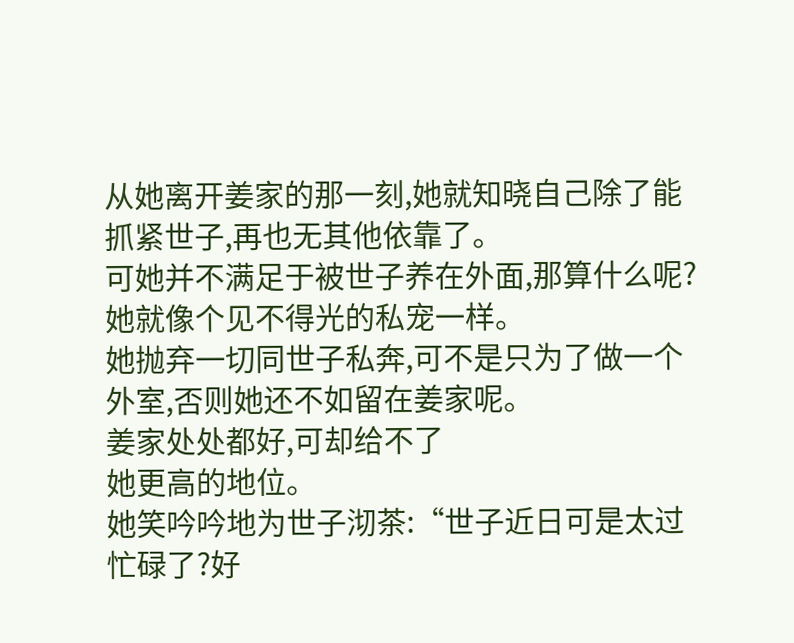从她离开姜家的那一刻,她就知晓自己除了能抓紧世子,再也无其他依靠了。
可她并不满足于被世子养在外面,那算什么呢?她就像个见不得光的私宠一样。
她抛弃一切同世子私奔,可不是只为了做一个外室,否则她还不如留在姜家呢。
姜家处处都好,可却给不了
她更高的地位。
她笑吟吟地为世子沏茶:“世子近日可是太过忙碌了?好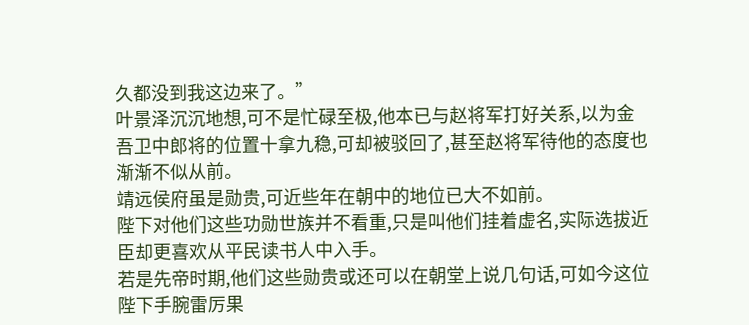久都没到我这边来了。”
叶景泽沉沉地想,可不是忙碌至极,他本已与赵将军打好关系,以为金吾卫中郎将的位置十拿九稳,可却被驳回了,甚至赵将军待他的态度也渐渐不似从前。
靖远侯府虽是勋贵,可近些年在朝中的地位已大不如前。
陛下对他们这些功勋世族并不看重,只是叫他们挂着虚名,实际选拔近臣却更喜欢从平民读书人中入手。
若是先帝时期,他们这些勋贵或还可以在朝堂上说几句话,可如今这位陛下手腕雷厉果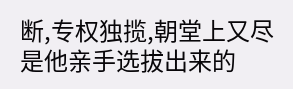断,专权独揽,朝堂上又尽是他亲手选拔出来的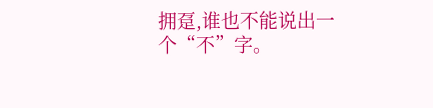拥趸,谁也不能说出一个“不”字。